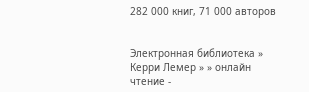282 000 книг, 71 000 авторов


Электронная библиотека » Керри Лемер » » онлайн чтение -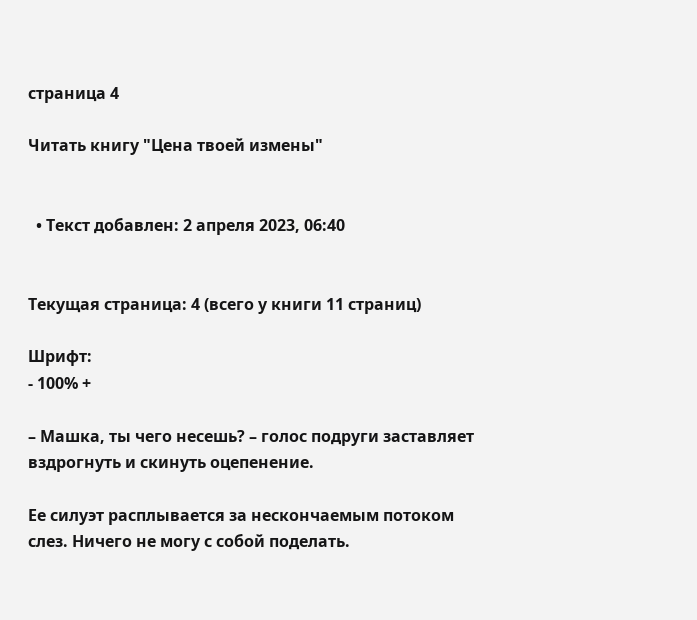страница 4

Читать книгу "Цена твоей измены"


  • Текст добавлен: 2 апреля 2023, 06:40


Текущая страница: 4 (всего у книги 11 страниц)

Шрифт:
- 100% +

– Машка, ты чего несешь? – голос подруги заставляет вздрогнуть и скинуть оцепенение.

Ее силуэт расплывается за нескончаемым потоком слез. Ничего не могу с собой поделать.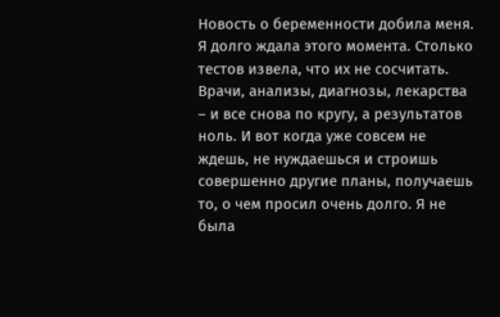Новость о беременности добила меня. Я долго ждала этого момента. Столько тестов извела, что их не сосчитать. Врачи, анализы, диагнозы, лекарства – и все снова по кругу, а результатов ноль. И вот когда уже совсем не ждешь, не нуждаешься и строишь совершенно другие планы, получаешь то, о чем просил очень долго. Я не была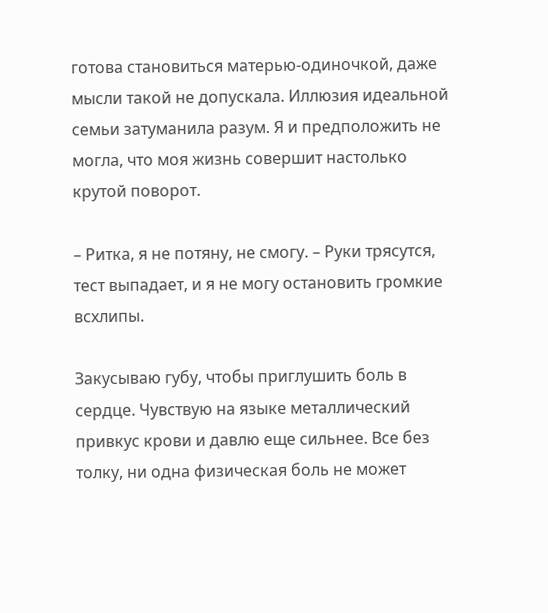готова становиться матерью-одиночкой, даже мысли такой не допускала. Иллюзия идеальной семьи затуманила разум. Я и предположить не могла, что моя жизнь совершит настолько крутой поворот.

– Ритка, я не потяну, не смогу. – Руки трясутся, тест выпадает, и я не могу остановить громкие всхлипы.

Закусываю губу, чтобы приглушить боль в сердце. Чувствую на языке металлический привкус крови и давлю еще сильнее. Все без толку, ни одна физическая боль не может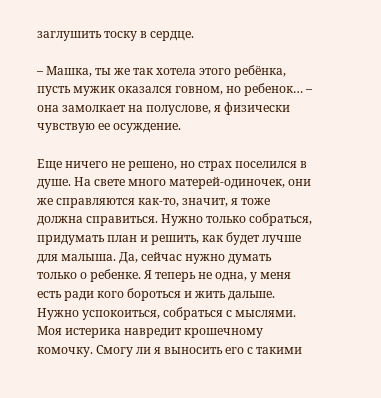заглушить тоску в сердце.

– Машка, ты же так хотела этого ребёнка, пусть мужик оказался говном, но ребенок… – она замолкает на полуслове, я физически чувствую ее осуждение.

Еще ничего не решено, но страх поселился в душе. На свете много матерей-одиночек, они же справляются как-то, значит, я тоже должна справиться. Нужно только собраться, придумать план и решить, как будет лучше для малыша. Да, сейчас нужно думать только о ребенке. Я теперь не одна, у меня есть ради кого бороться и жить дальше. Нужно успокоиться, собраться с мыслями. Моя истерика навредит крошечному комочку. Смогу ли я выносить его с такими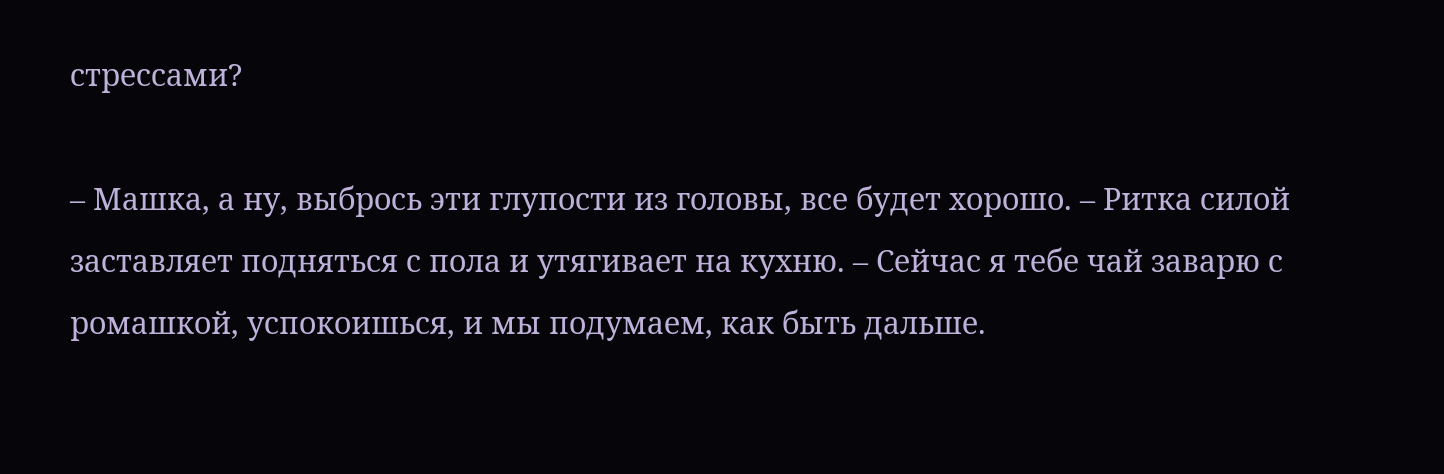стрессами?

– Машка, а ну, выбрось эти глупости из головы, все будет хорошо. – Ритка силой заставляет подняться с пола и утягивает на кухню. – Сейчас я тебе чай заварю с ромашкой, успокоишься, и мы подумаем, как быть дальше.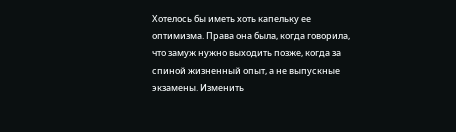Хотелось бы иметь хоть капельку ее оптимизма. Права она была, когда говорила, что замуж нужно выходить позже, когда за спиной жизненный опыт, а не выпускные экзамены. Изменить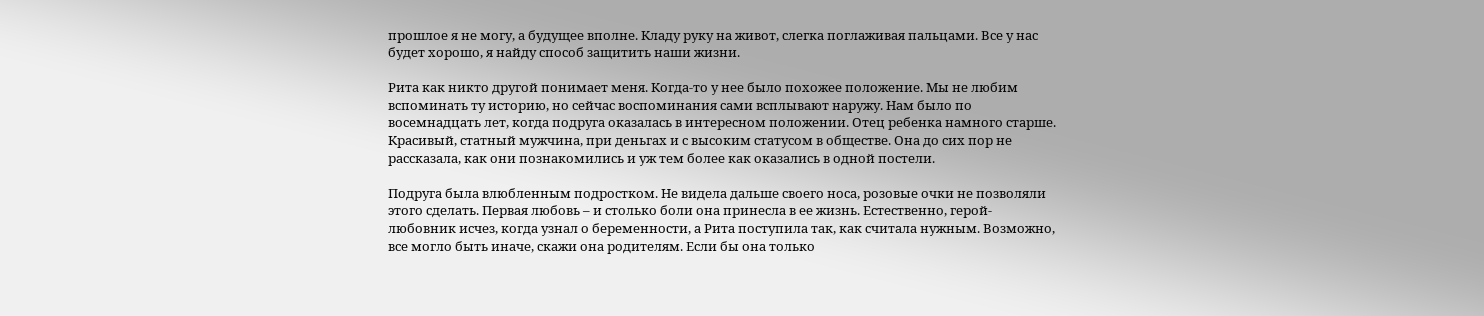прошлое я не могу, а будущее вполне. Кладу руку на живот, слегка поглаживая пальцами. Все у нас будет хорошо, я найду способ защитить наши жизни.

Рита как никто другой понимает меня. Когда-то у нее было похожее положение. Мы не любим вспоминать ту историю, но сейчас воспоминания сами всплывают наружу. Нам было по восемнадцать лет, когда подруга оказалась в интересном положении. Отец ребенка намного старше. Красивый, статный мужчина, при деньгах и с высоким статусом в обществе. Она до сих пор не рассказала, как они познакомились и уж тем более как оказались в одной постели.

Подруга была влюбленным подростком. Не видела дальше своего носа, розовые очки не позволяли этого сделать. Первая любовь – и столько боли она принесла в ее жизнь. Естественно, герой-любовник исчез, когда узнал о беременности, а Рита поступила так, как считала нужным. Возможно, все могло быть иначе, скажи она родителям. Если бы она только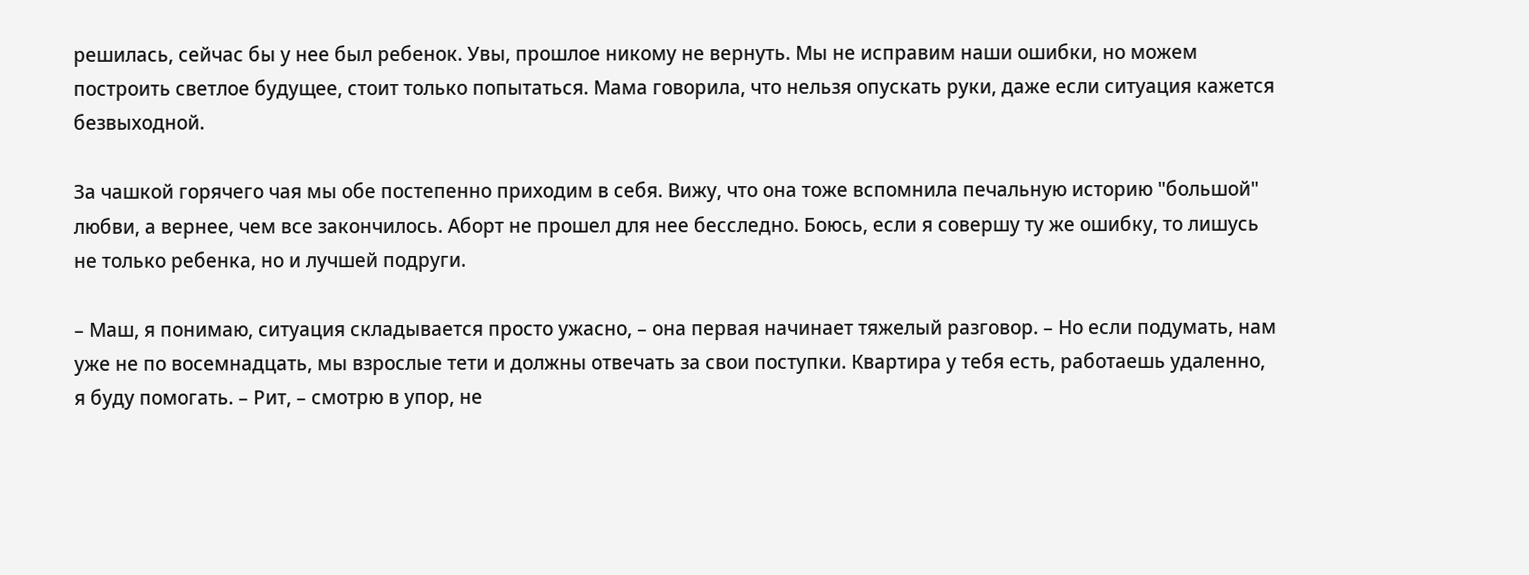решилась, сейчас бы у нее был ребенок. Увы, прошлое никому не вернуть. Мы не исправим наши ошибки, но можем построить светлое будущее, стоит только попытаться. Мама говорила, что нельзя опускать руки, даже если ситуация кажется безвыходной.

За чашкой горячего чая мы обе постепенно приходим в себя. Вижу, что она тоже вспомнила печальную историю "большой" любви, а вернее, чем все закончилось. Аборт не прошел для нее бесследно. Боюсь, если я совершу ту же ошибку, то лишусь не только ребенка, но и лучшей подруги.

– Маш, я понимаю, ситуация складывается просто ужасно, – она первая начинает тяжелый разговор. – Но если подумать, нам уже не по восемнадцать, мы взрослые тети и должны отвечать за свои поступки. Квартира у тебя есть, работаешь удаленно, я буду помогать. – Рит, – смотрю в упор, не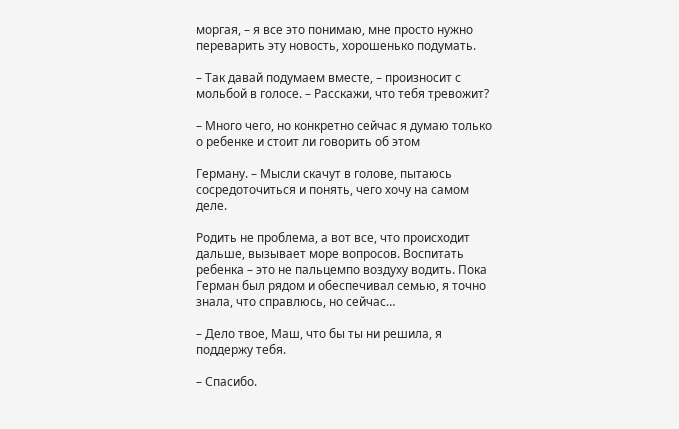моргая, – я все это понимаю, мне просто нужно переварить эту новость, хорошенько подумать.

– Так давай подумаем вместе, – произносит с мольбой в голосе. – Расскажи, что тебя тревожит?

– Много чего, но конкретно сейчас я думаю только о ребенке и стоит ли говорить об этом

Герману. – Мысли скачут в голове, пытаюсь сосредоточиться и понять, чего хочу на самом деле.

Родить не проблема, а вот все, что происходит дальше, вызывает море вопросов. Воспитать ребенка – это не пальцемпо воздуху водить. Пока Герман был рядом и обеспечивал семью, я точно знала, что справлюсь, но сейчас…

– Дело твое, Маш, что бы ты ни решила, я поддержу тебя.

– Спасибо.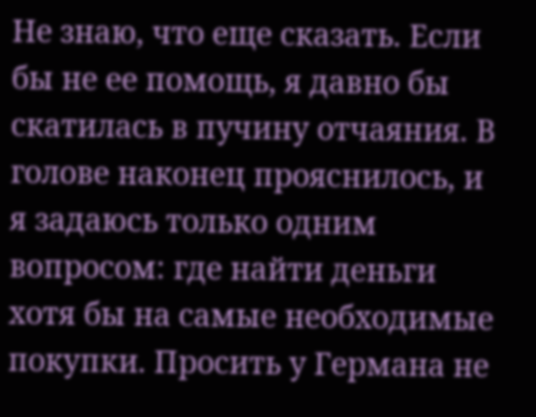Не знаю, что еще сказать. Если бы не ее помощь, я давно бы скатилась в пучину отчаяния. В голове наконец прояснилось, и я задаюсь только одним вопросом: где найти деньги хотя бы на самые необходимые покупки. Просить у Германа не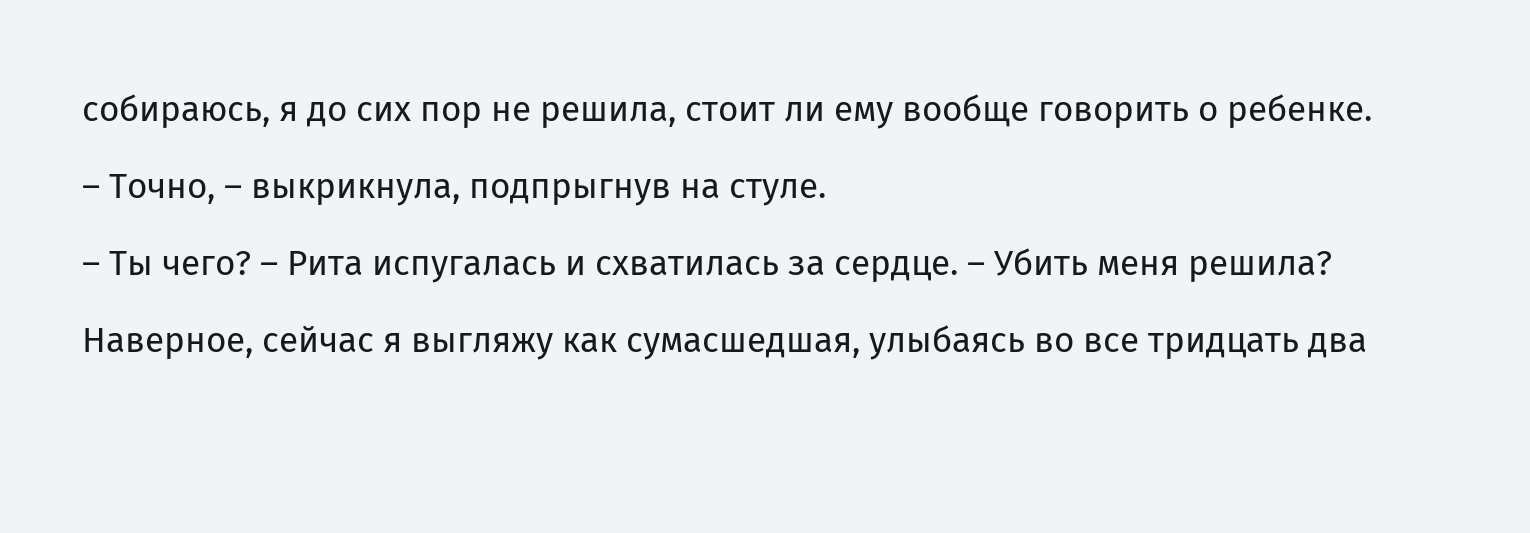собираюсь, я до сих пор не решила, стоит ли ему вообще говорить о ребенке.

– Точно, – выкрикнула, подпрыгнув на стуле.

– Ты чего? – Рита испугалась и схватилась за сердце. – Убить меня решила?

Наверное, сейчас я выгляжу как сумасшедшая, улыбаясь во все тридцать два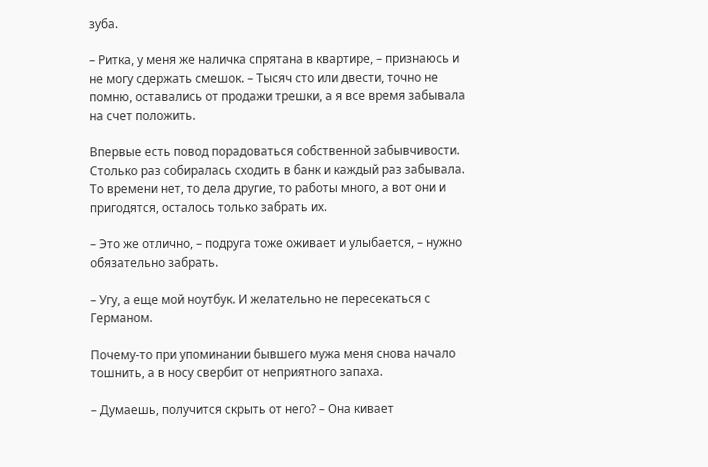зуба.

– Ритка, у меня же наличка спрятана в квартире, – признаюсь и не могу сдержать смешок. – Тысяч сто или двести, точно не помню, оставались от продажи трешки, а я все время забывала на счет положить.

Впервые есть повод порадоваться собственной забывчивости. Столько раз собиралась сходить в банк и каждый раз забывала. То времени нет, то дела другие, то работы много, а вот они и пригодятся, осталось только забрать их.

– Это же отлично, – подруга тоже оживает и улыбается, – нужно обязательно забрать.

– Угу, а еще мой ноутбук. И желательно не пересекаться с Германом.

Почему-то при упоминании бывшего мужа меня снова начало тошнить, а в носу свербит от неприятного запаха.

– Думаешь, получится скрыть от него? – Она кивает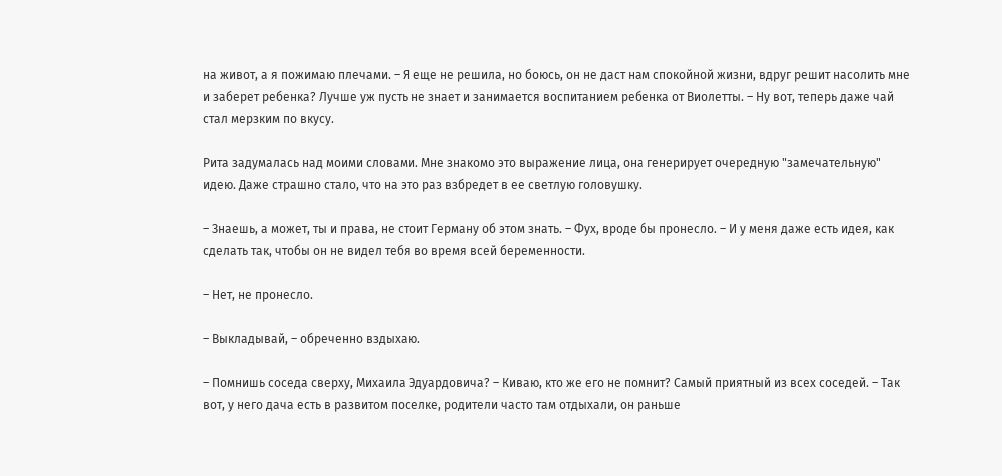на живот, а я пожимаю плечами. – Я еще не решила, но боюсь, он не даст нам спокойной жизни, вдруг решит насолить мне и заберет ребенка? Лучше уж пусть не знает и занимается воспитанием ребенка от Виолетты. – Ну вот, теперь даже чай стал мерзким по вкусу.

Рита задумалась над моими словами. Мне знакомо это выражение лица, она генерирует очередную "замечательную" идею. Даже страшно стало, что на это раз взбредет в ее светлую головушку.

– Знаешь, а может, ты и права, не стоит Герману об этом знать. – Фух, вроде бы пронесло. – И у меня даже есть идея, как сделать так, чтобы он не видел тебя во время всей беременности.

– Нет, не пронесло.

– Выкладывай, – обреченно вздыхаю.

– Помнишь соседа сверху, Михаила Эдуардовича? – Киваю, кто же его не помнит? Самый приятный из всех соседей. – Так вот, у него дача есть в развитом поселке, родители часто там отдыхали, он раньше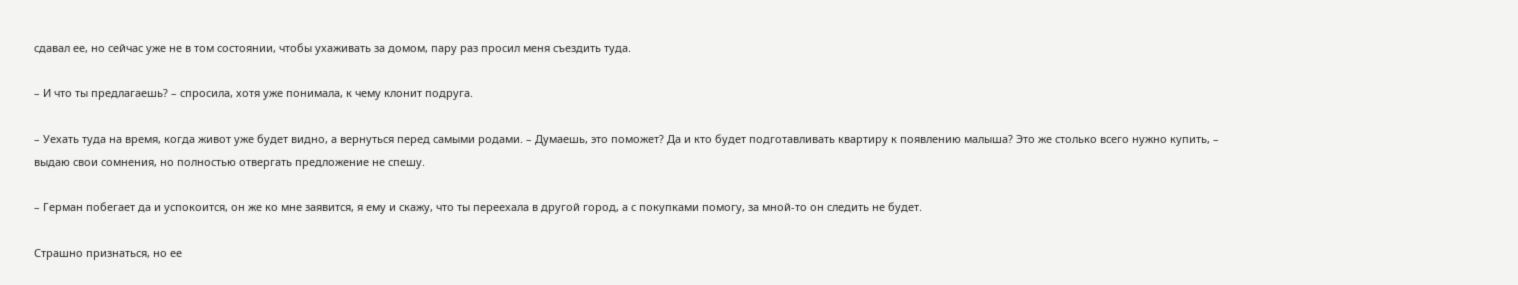сдавал ее, но сейчас уже не в том состоянии, чтобы ухаживать за домом, пару раз просил меня съездить туда.

– И что ты предлагаешь? – спросила, хотя уже понимала, к чему клонит подруга.

– Уехать туда на время, когда живот уже будет видно, а вернуться перед самыми родами. – Думаешь, это поможет? Да и кто будет подготавливать квартиру к появлению малыша? Это же столько всего нужно купить, – выдаю свои сомнения, но полностью отвергать предложение не спешу.

– Герман побегает да и успокоится, он же ко мне заявится, я ему и скажу, что ты переехала в другой город, а с покупками помогу, за мной-то он следить не будет.

Страшно признаться, но ее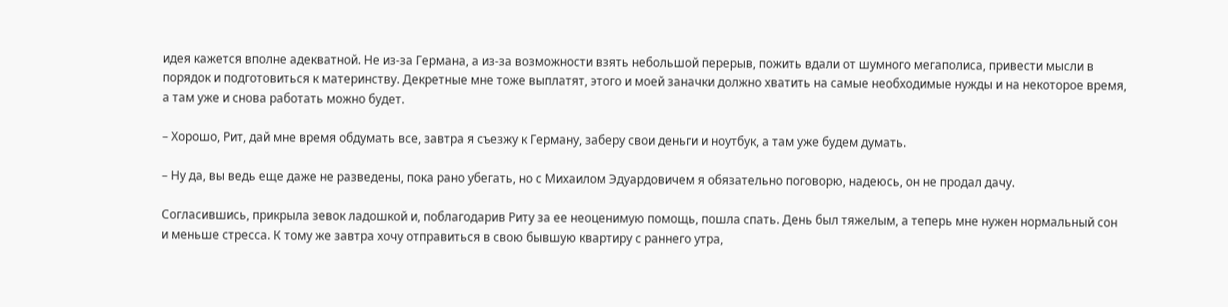идея кажется вполне адекватной. Не из-за Германа, а из-за возможности взять небольшой перерыв, пожить вдали от шумного мегаполиса, привести мысли в порядок и подготовиться к материнству. Декретные мне тоже выплатят, этого и моей заначки должно хватить на самые необходимые нужды и на некоторое время, а там уже и снова работать можно будет.

– Хорошо, Рит, дай мне время обдумать все, завтра я съезжу к Герману, заберу свои деньги и ноутбук, а там уже будем думать.

– Ну да, вы ведь еще даже не разведены, пока рано убегать, но с Михаилом Эдуардовичем я обязательно поговорю, надеюсь, он не продал дачу.

Согласившись, прикрыла зевок ладошкой и, поблагодарив Риту за ее неоценимую помощь, пошла спать. День был тяжелым, а теперь мне нужен нормальный сон и меньше стресса. К тому же завтра хочу отправиться в свою бывшую квартиру с раннего утра,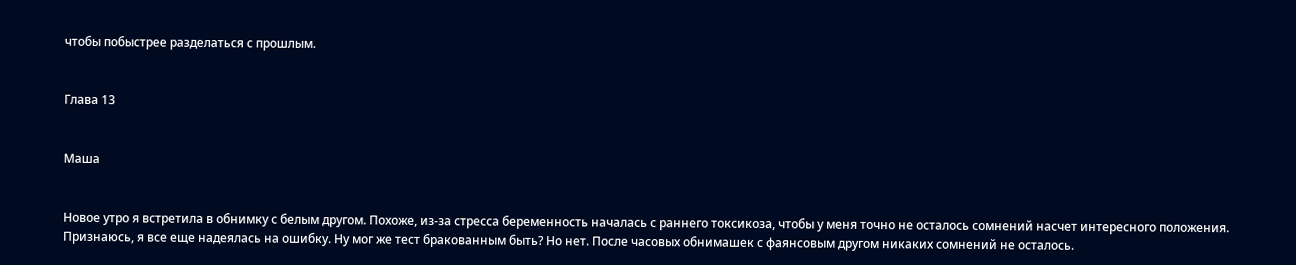чтобы побыстрее разделаться с прошлым.


Глава 13


Маша


Новое утро я встретила в обнимку с белым другом. Похоже, из-за стресса беременность началась с раннего токсикоза, чтобы у меня точно не осталось сомнений насчет интересного положения. Признаюсь, я все еще надеялась на ошибку. Ну мог же тест бракованным быть? Но нет. После часовых обнимашек с фаянсовым другом никаких сомнений не осталось.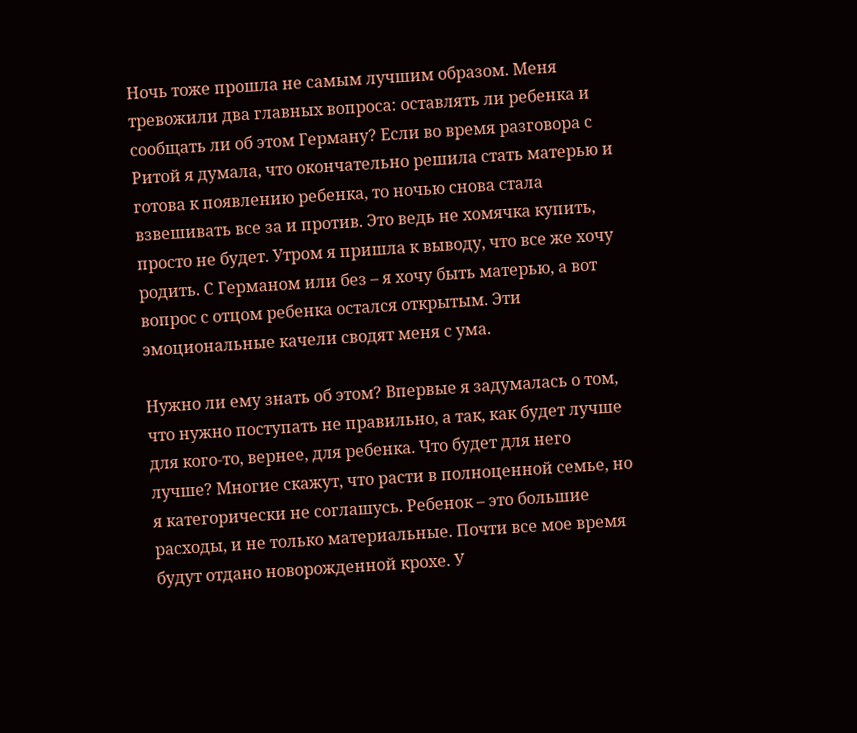Ночь тоже прошла не самым лучшим образом. Меня тревожили два главных вопроса: оставлять ли ребенка и сообщать ли об этом Герману? Если во время разговора с Ритой я думала, что окончательно решила стать матерью и готова к появлению ребенка, то ночью снова стала взвешивать все за и против. Это ведь не хомячка купить, просто не будет. Утром я пришла к выводу, что все же хочу родить. С Германом или без – я хочу быть матерью, а вот вопрос с отцом ребенка остался открытым. Эти эмоциональные качели сводят меня с ума.

Нужно ли ему знать об этом? Впервые я задумалась о том, что нужно поступать не правильно, а так, как будет лучше для кого-то, вернее, для ребенка. Что будет для него лучше? Многие скажут, что расти в полноценной семье, но я категорически не соглашусь. Ребенок – это большие расходы, и не только материальные. Почти все мое время будут отдано новорожденной крохе. У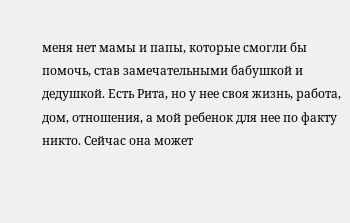меня нет мамы и папы, которые смогли бы помочь, став замечательными бабушкой и дедушкой. Есть Рита, но у нее своя жизнь, работа, дом, отношения, а мой ребенок для нее по факту никто. Сейчас она может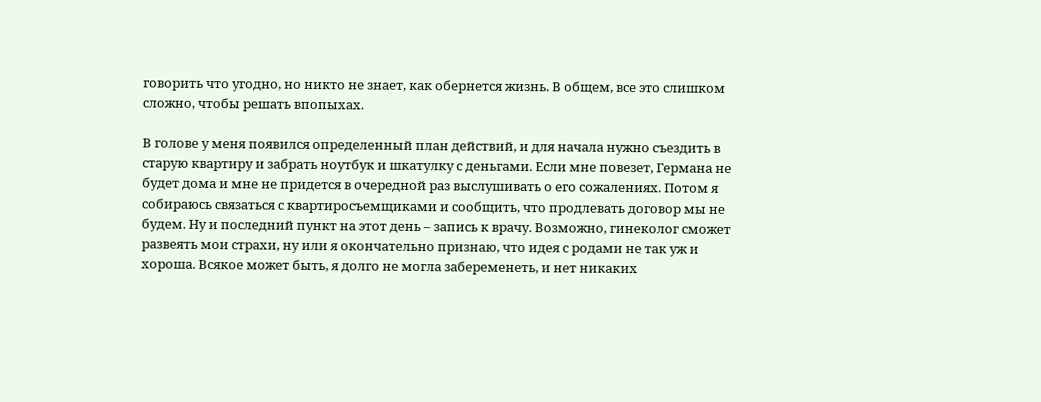говорить что угодно, но никто не знает, как обернется жизнь. В общем, все это слишком сложно, чтобы решать впопыхах.

В голове у меня появился определенный план действий, и для начала нужно съездить в старую квартиру и забрать ноутбук и шкатулку с деньгами. Если мне повезет, Германа не будет дома и мне не придется в очередной раз выслушивать о его сожалениях. Потом я собираюсь связаться с квартиросъемщиками и сообщить, что продлевать договор мы не будем. Ну и последний пункт на этот день – запись к врачу. Возможно, гинеколог сможет развеять мои страхи, ну или я окончательно признаю, что идея с родами не так уж и хороша. Всякое может быть, я долго не могла забеременеть, и нет никаких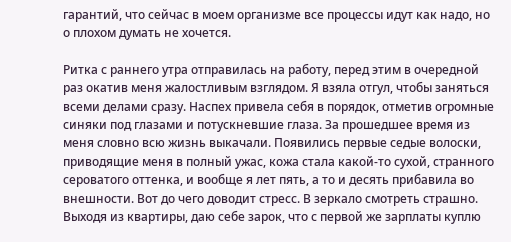гарантий, что сейчас в моем организме все процессы идут как надо, но о плохом думать не хочется.

Ритка с раннего утра отправилась на работу, перед этим в очередной раз окатив меня жалостливым взглядом. Я взяла отгул, чтобы заняться всеми делами сразу. Наспех привела себя в порядок, отметив огромные синяки под глазами и потускневшие глаза. За прошедшее время из меня словно всю жизнь выкачали. Появились первые седые волоски, приводящие меня в полный ужас, кожа стала какой-то сухой, странного сероватого оттенка, и вообще я лет пять, а то и десять прибавила во внешности. Вот до чего доводит стресс. В зеркало смотреть страшно. Выходя из квартиры, даю себе зарок, что с первой же зарплаты куплю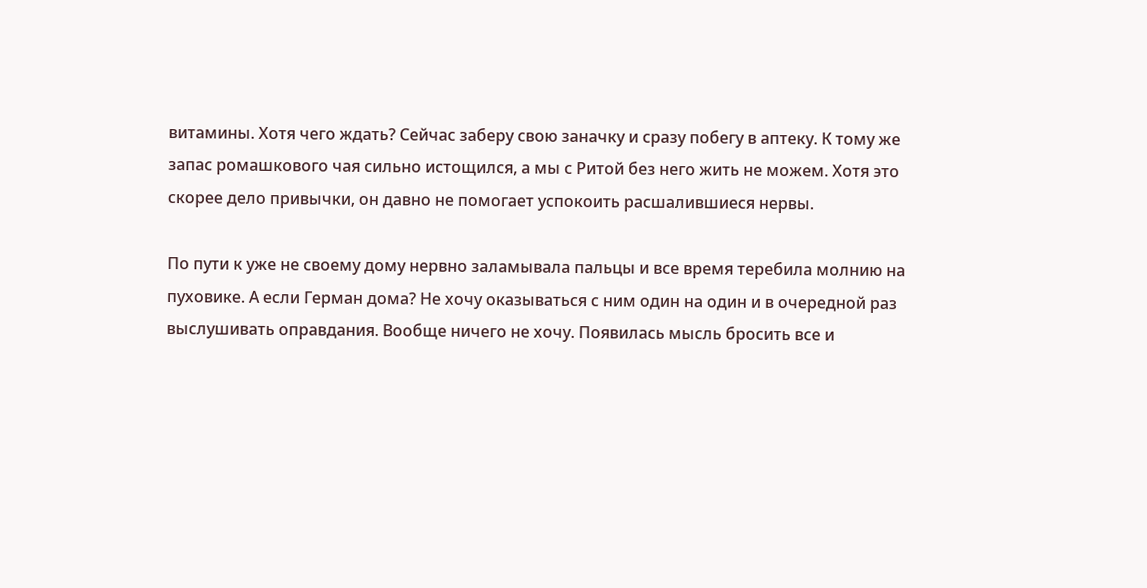витамины. Хотя чего ждать? Сейчас заберу свою заначку и сразу побегу в аптеку. К тому же запас ромашкового чая сильно истощился, а мы с Ритой без него жить не можем. Хотя это скорее дело привычки, он давно не помогает успокоить расшалившиеся нервы.

По пути к уже не своему дому нервно заламывала пальцы и все время теребила молнию на пуховике. А если Герман дома? Не хочу оказываться с ним один на один и в очередной раз выслушивать оправдания. Вообще ничего не хочу. Появилась мысль бросить все и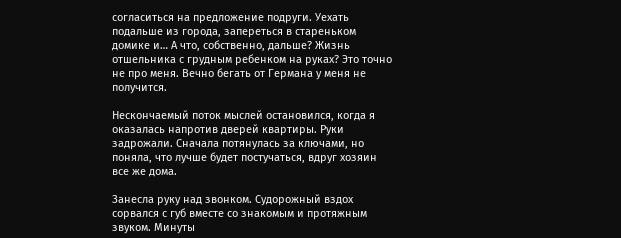согласиться на предложение подруги. Уехать подальше из города, запереться в стареньком домике и… А что, собственно, дальше? Жизнь отшельника с грудным ребенком на руках? Это точно не про меня. Вечно бегать от Германа у меня не получится.

Нескончаемый поток мыслей остановился, когда я оказалась напротив дверей квартиры. Руки задрожали. Сначала потянулась за ключами, но поняла, что лучше будет постучаться, вдруг хозяин все же дома.

Занесла руку над звонком. Судорожный вздох сорвался с губ вместе со знакомым и протяжным звуком. Минуты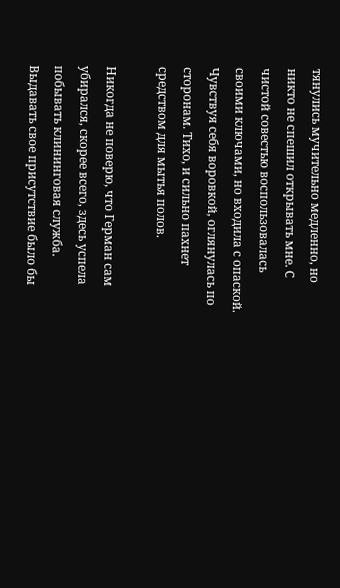тянулись мучительно медленно, но никто не спешил открывать мне. С чистой совестью воспользовалась своими ключами, но входила с опаской. Чувствуя себя воровкой, оглянулась по сторонам. Тихо, и сильно пахнет средством для мытья полов.

Никогда не поверю, что Герман сам убирался, скорее всего, здесь успела побывать клининговая служба. Выдавать свое присутствие было бы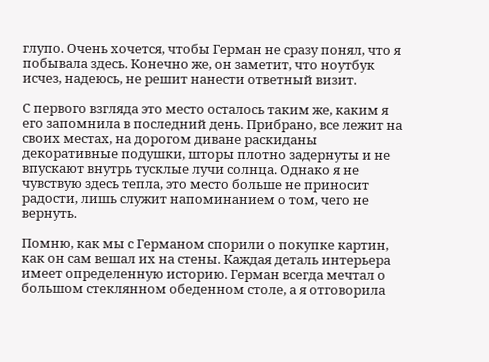глупо. Очень хочется, чтобы Герман не сразу понял, что я побывала здесь. Конечно же, он заметит, что ноутбук исчез, надеюсь, не решит нанести ответный визит.

С первого взгляда это место осталось таким же, каким я его запомнила в последний день. Прибрано, все лежит на своих местах, на дорогом диване раскиданы декоративные подушки, шторы плотно задернуты и не впускают внутрь тусклые лучи солнца. Однако я не чувствую здесь тепла, это место больше не приносит радости, лишь служит напоминанием о том, чего не вернуть.

Помню, как мы с Германом спорили о покупке картин, как он сам вешал их на стены. Каждая деталь интерьера имеет определенную историю. Герман всегда мечтал о большом стеклянном обеденном столе, а я отговорила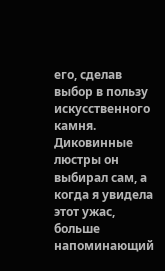его, сделав выбор в пользу искусственного камня. Диковинные люстры он выбирал сам, а когда я увидела этот ужас, больше напоминающий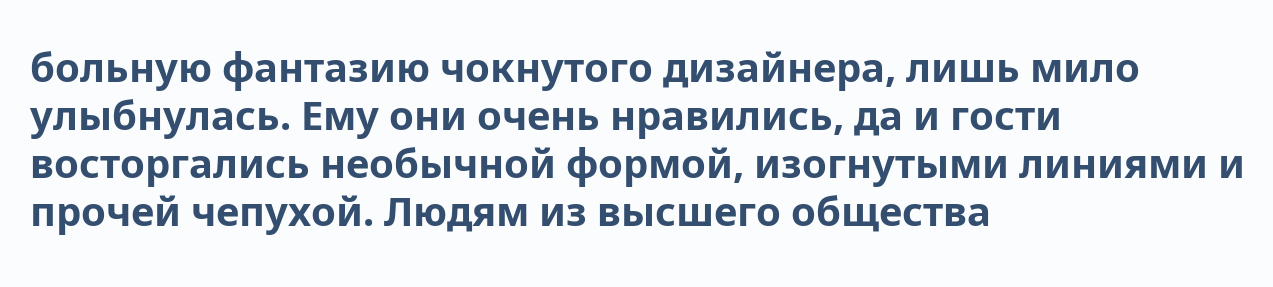больную фантазию чокнутого дизайнера, лишь мило улыбнулась. Ему они очень нравились, да и гости восторгались необычной формой, изогнутыми линиями и прочей чепухой. Людям из высшего общества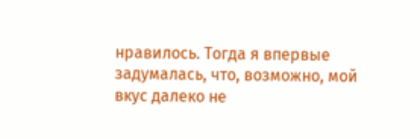нравилось. Тогда я впервые задумалась, что, возможно, мой вкус далеко не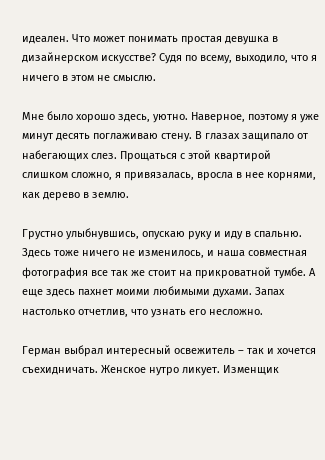идеален. Что может понимать простая девушка в дизайнерском искусстве? Судя по всему, выходило, что я ничего в этом не смыслю.

Мне было хорошо здесь, уютно. Наверное, поэтому я уже минут десять поглаживаю стену. В глазах защипало от набегающих слез. Прощаться с этой квартирой слишком сложно, я привязалась, вросла в нее корнями, как дерево в землю.

Грустно улыбнувшись, опускаю руку и иду в спальню. Здесь тоже ничего не изменилось, и наша совместная фотография все так же стоит на прикроватной тумбе. А еще здесь пахнет моими любимыми духами. Запах настолько отчетлив, что узнать его несложно.

Герман выбрал интересный освежитель – так и хочется съехидничать. Женское нутро ликует. Изменщик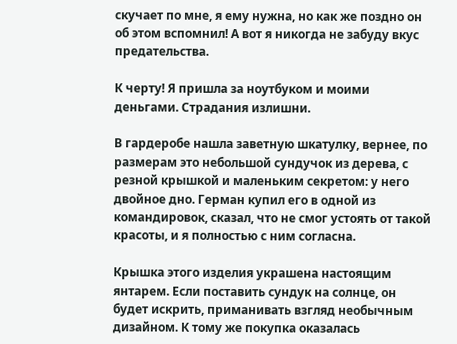скучает по мне, я ему нужна, но как же поздно он об этом вспомнил! А вот я никогда не забуду вкус предательства.

К черту! Я пришла за ноутбуком и моими деньгами. Страдания излишни.

В гардеробе нашла заветную шкатулку, вернее, по размерам это небольшой сундучок из дерева, с резной крышкой и маленьким секретом: у него двойное дно. Герман купил его в одной из командировок, сказал, что не смог устоять от такой красоты, и я полностью с ним согласна.

Крышка этого изделия украшена настоящим янтарем. Если поставить сундук на солнце, он будет искрить, приманивать взгляд необычным дизайном. К тому же покупка оказалась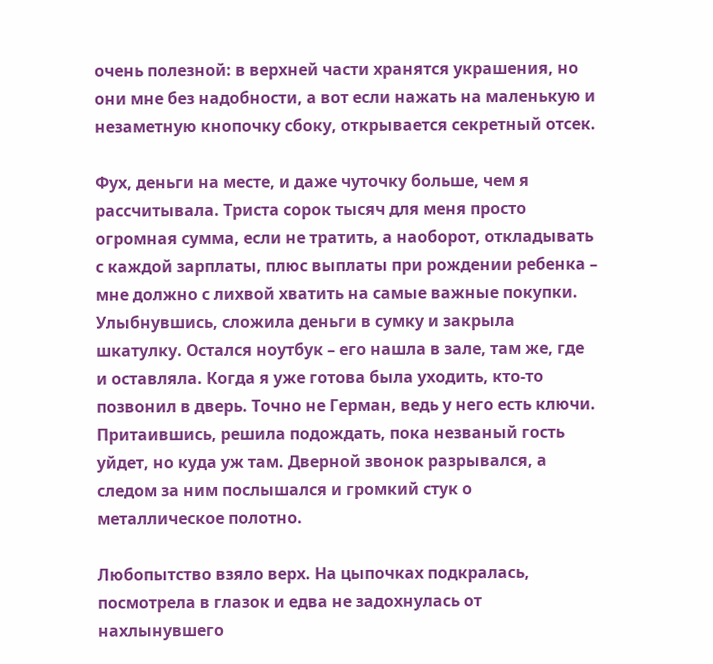очень полезной: в верхней части хранятся украшения, но они мне без надобности, а вот если нажать на маленькую и незаметную кнопочку сбоку, открывается секретный отсек.

Фух, деньги на месте, и даже чуточку больше, чем я рассчитывала. Триста сорок тысяч для меня просто огромная сумма, если не тратить, а наоборот, откладывать с каждой зарплаты, плюс выплаты при рождении ребенка – мне должно с лихвой хватить на самые важные покупки. Улыбнувшись, сложила деньги в сумку и закрыла шкатулку. Остался ноутбук – его нашла в зале, там же, где и оставляла. Когда я уже готова была уходить, кто-то позвонил в дверь. Точно не Герман, ведь у него есть ключи. Притаившись, решила подождать, пока незваный гость уйдет, но куда уж там. Дверной звонок разрывался, а следом за ним послышался и громкий стук о металлическое полотно.

Любопытство взяло верх. На цыпочках подкралась, посмотрела в глазок и едва не задохнулась от нахлынувшего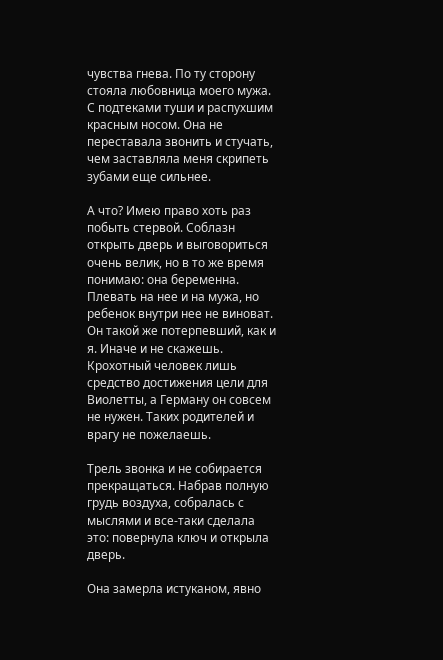чувства гнева. По ту сторону стояла любовница моего мужа. С подтеками туши и распухшим красным носом. Она не переставала звонить и стучать, чем заставляла меня скрипеть зубами еще сильнее.

А что? Имею право хоть раз побыть стервой. Соблазн открыть дверь и выговориться очень велик, но в то же время понимаю: она беременна. Плевать на нее и на мужа, но ребенок внутри нее не виноват. Он такой же потерпевший, как и я. Иначе и не скажешь. Крохотный человек лишь средство достижения цели для Виолетты, а Герману он совсем не нужен. Таких родителей и врагу не пожелаешь.

Трель звонка и не собирается прекращаться. Набрав полную грудь воздуха, собралась с мыслями и все-таки сделала это: повернула ключ и открыла дверь.

Она замерла истуканом, явно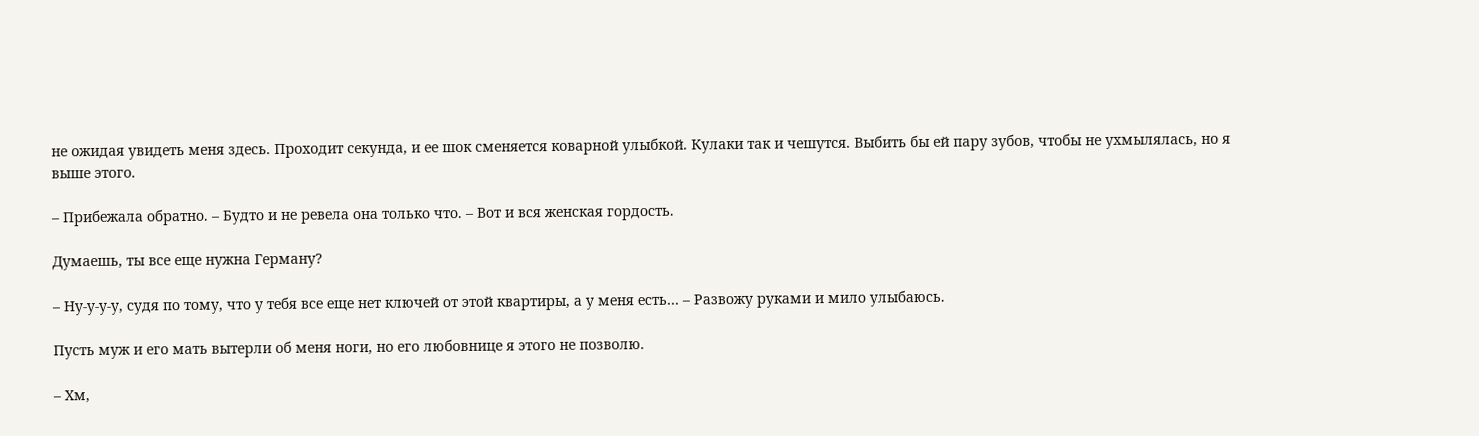не ожидая увидеть меня здесь. Проходит секунда, и ее шок сменяется коварной улыбкой. Кулаки так и чешутся. Выбить бы ей пару зубов, чтобы не ухмылялась, но я выше этого.

– Прибежала обратно. – Будто и не ревела она только что. – Вот и вся женская гордость.

Думаешь, ты все еще нужна Герману?

– Ну-у-у-у, судя по тому, что у тебя все еще нет ключей от этой квартиры, а у меня есть… – Развожу руками и мило улыбаюсь.

Пусть муж и его мать вытерли об меня ноги, но его любовнице я этого не позволю.

– Хм,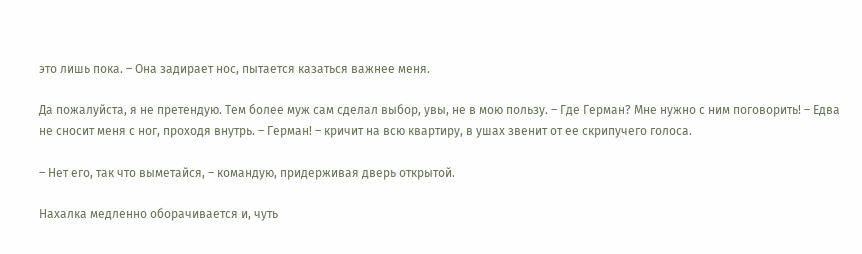это лишь пока. – Она задирает нос, пытается казаться важнее меня.

Да пожалуйста, я не претендую. Тем более муж сам сделал выбор, увы, не в мою пользу. – Где Герман? Мне нужно с ним поговорить! – Едва не сносит меня с ног, проходя внутрь. – Герман! – кричит на всю квартиру, в ушах звенит от ее скрипучего голоса.

– Нет его, так что выметайся, – командую, придерживая дверь открытой.

Нахалка медленно оборачивается и, чуть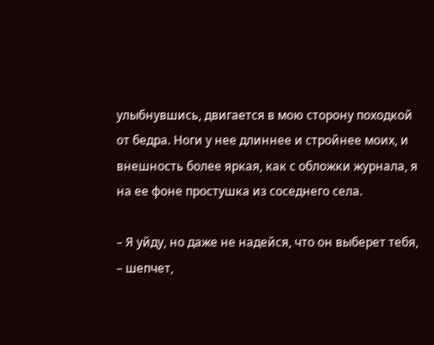улыбнувшись, двигается в мою сторону походкой от бедра. Ноги у нее длиннее и стройнее моих, и внешность более яркая, как с обложки журнала, я на ее фоне простушка из соседнего села.

– Я уйду, но даже не надейся, что он выберет тебя, – шепчет,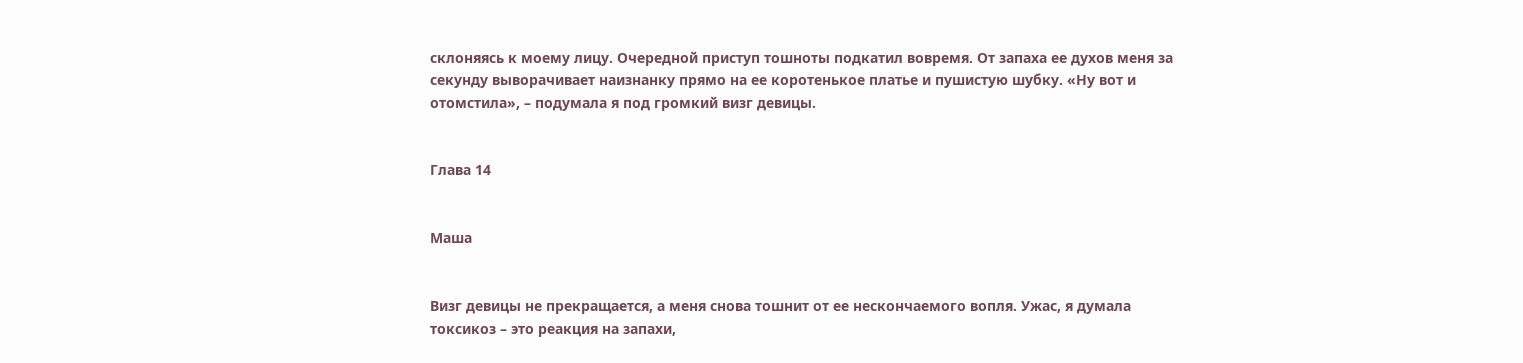склоняясь к моему лицу. Очередной приступ тошноты подкатил вовремя. От запаха ее духов меня за секунду выворачивает наизнанку прямо на ее коротенькое платье и пушистую шубку. «Ну вот и отомстила», – подумала я под громкий визг девицы.


Глава 14


Маша


Визг девицы не прекращается, а меня снова тошнит от ее нескончаемого вопля. Ужас, я думала токсикоз – это реакция на запахи,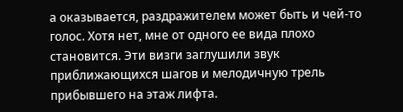а оказывается, раздражителем может быть и чей-то голос. Хотя нет, мне от одного ее вида плохо становится. Эти визги заглушили звук приближающихся шагов и мелодичную трель прибывшего на этаж лифта.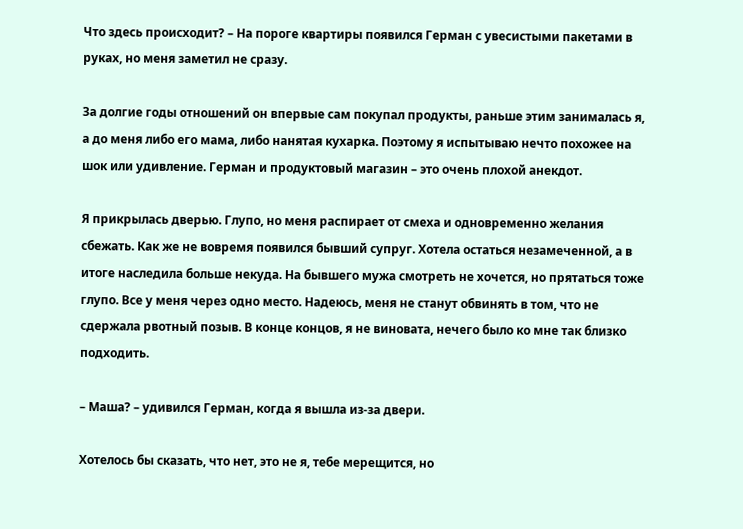Что здесь происходит? – На пороге квартиры появился Герман с увесистыми пакетами в руках, но меня заметил не сразу.

За долгие годы отношений он впервые сам покупал продукты, раньше этим занималась я, а до меня либо его мама, либо нанятая кухарка. Поэтому я испытываю нечто похожее на шок или удивление. Герман и продуктовый магазин – это очень плохой анекдот.

Я прикрылась дверью. Глупо, но меня распирает от смеха и одновременно желания сбежать. Как же не вовремя появился бывший супруг. Хотела остаться незамеченной, а в итоге наследила больше некуда. На бывшего мужа смотреть не хочется, но прятаться тоже глупо. Все у меня через одно место. Надеюсь, меня не станут обвинять в том, что не сдержала рвотный позыв. В конце концов, я не виновата, нечего было ко мне так близко подходить.

– Маша? – удивился Герман, когда я вышла из-за двери.

Хотелось бы сказать, что нет, это не я, тебе мерещится, но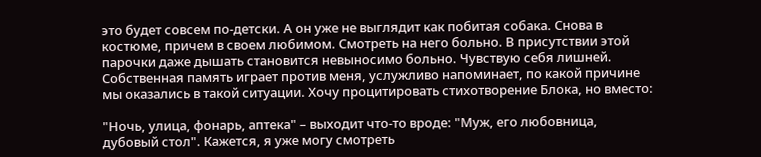это будет совсем по-детски. А он уже не выглядит как побитая собака. Снова в костюме, причем в своем любимом. Смотреть на него больно. В присутствии этой парочки даже дышать становится невыносимо больно. Чувствую себя лишней. Собственная память играет против меня, услужливо напоминает, по какой причине мы оказались в такой ситуации. Хочу процитировать стихотворение Блока, но вместо:

"Ночь, улица, фонарь, аптека" – выходит что-то вроде: "Муж, его любовница, дубовый стол". Кажется, я уже могу смотреть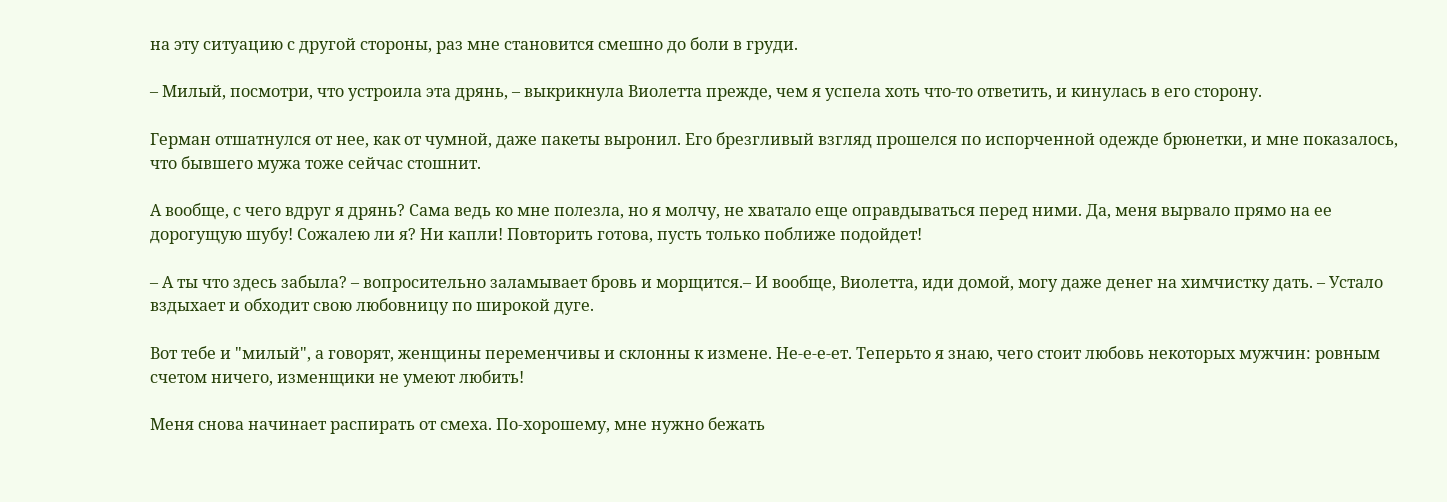на эту ситуацию с другой стороны, раз мне становится смешно до боли в груди.

– Милый, посмотри, что устроила эта дрянь, – выкрикнула Виолетта прежде, чем я успела хоть что-то ответить, и кинулась в его сторону.

Герман отшатнулся от нее, как от чумной, даже пакеты выронил. Его брезгливый взгляд прошелся по испорченной одежде брюнетки, и мне показалось, что бывшего мужа тоже сейчас стошнит.

А вообще, с чего вдруг я дрянь? Сама ведь ко мне полезла, но я молчу, не хватало еще оправдываться перед ними. Да, меня вырвало прямо на ее дорогущую шубу! Сожалею ли я? Ни капли! Повторить готова, пусть только поближе подойдет!

– А ты что здесь забыла? – вопросительно заламывает бровь и морщится.– И вообще, Виолетта, иди домой, могу даже денег на химчистку дать. – Устало вздыхает и обходит свою любовницу по широкой дуге.

Вот тебе и "милый", а говорят, женщины переменчивы и склонны к измене. Не-е-е-ет. Теперьто я знаю, чего стоит любовь некоторых мужчин: ровным счетом ничего, изменщики не умеют любить!

Меня снова начинает распирать от смеха. По-хорошему, мне нужно бежать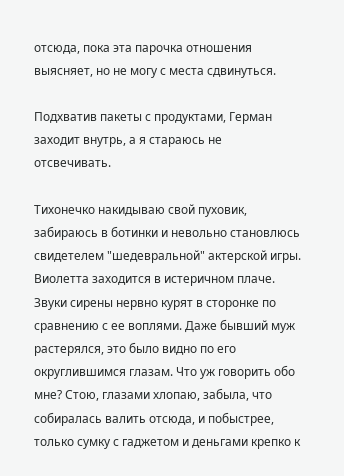отсюда, пока эта парочка отношения выясняет, но не могу с места сдвинуться.

Подхватив пакеты с продуктами, Герман заходит внутрь, а я стараюсь не отсвечивать.

Тихонечко накидываю свой пуховик, забираюсь в ботинки и невольно становлюсь свидетелем "шедевральной" актерской игры. Виолетта заходится в истеричном плаче. Звуки сирены нервно курят в сторонке по сравнению с ее воплями. Даже бывший муж растерялся, это было видно по его округлившимся глазам. Что уж говорить обо мне? Стою, глазами хлопаю, забыла, что собиралась валить отсюда, и побыстрее, только сумку с гаджетом и деньгами крепко к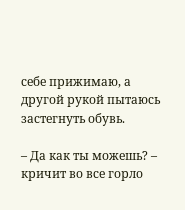себе прижимаю, а другой рукой пытаюсь застегнуть обувь.

– Да как ты можешь? – кричит во все горло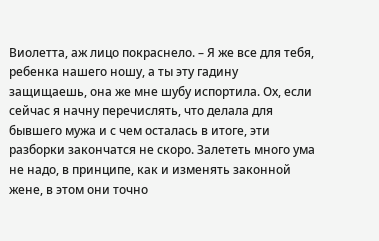Виолетта, аж лицо покраснело. – Я же все для тебя, ребенка нашего ношу, а ты эту гадину защищаешь, она же мне шубу испортила. Ох, если сейчас я начну перечислять, что делала для бывшего мужа и с чем осталась в итоге, эти разборки закончатся не скоро. Залететь много ума не надо, в принципе, как и изменять законной жене, в этом они точно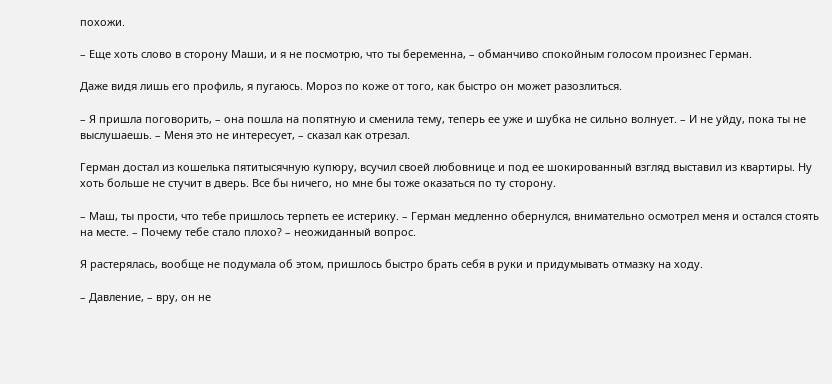похожи.

– Еще хоть слово в сторону Маши, и я не посмотрю, что ты беременна, – обманчиво спокойным голосом произнес Герман.

Даже видя лишь его профиль, я пугаюсь. Мороз по коже от того, как быстро он может разозлиться.

– Я пришла поговорить, – она пошла на попятную и сменила тему, теперь ее уже и шубка не сильно волнует. – И не уйду, пока ты не выслушаешь. – Меня это не интересует, – сказал как отрезал.

Герман достал из кошелька пятитысячную купюру, всучил своей любовнице и под ее шокированный взгляд выставил из квартиры. Ну хоть больше не стучит в дверь. Все бы ничего, но мне бы тоже оказаться по ту сторону.

– Маш, ты прости, что тебе пришлось терпеть ее истерику. – Герман медленно обернулся, внимательно осмотрел меня и остался стоять на месте. – Почему тебе стало плохо? – неожиданный вопрос.

Я растерялась, вообще не подумала об этом, пришлось быстро брать себя в руки и придумывать отмазку на ходу.

– Давление, – вру, он не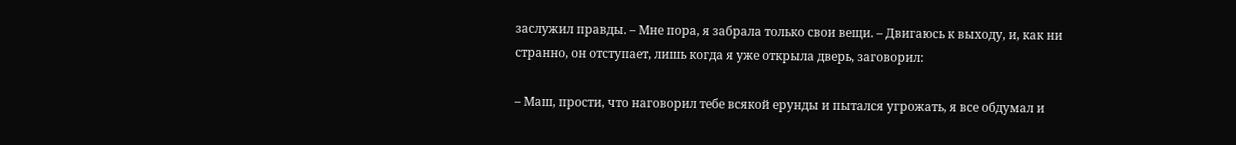заслужил правды. – Мне пора, я забрала только свои вещи. – Двигаюсь к выходу, и, как ни странно, он отступает, лишь когда я уже открыла дверь, заговорил:

– Маш, прости, что наговорил тебе всякой ерунды и пытался угрожать, я все обдумал и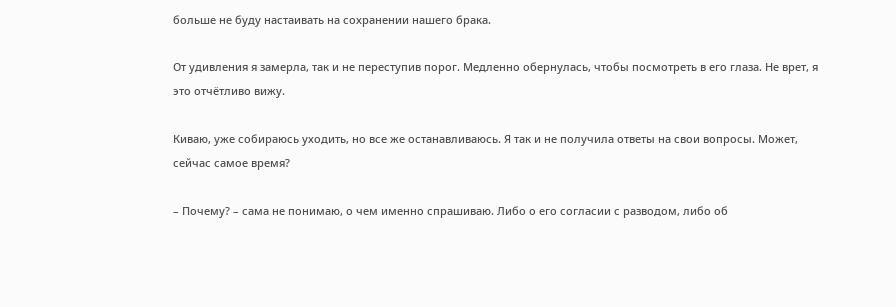больше не буду настаивать на сохранении нашего брака.

От удивления я замерла, так и не переступив порог. Медленно обернулась, чтобы посмотреть в его глаза. Не врет, я это отчётливо вижу.

Киваю, уже собираюсь уходить, но все же останавливаюсь. Я так и не получила ответы на свои вопросы. Может, сейчас самое время?

– Почему? – сама не понимаю, о чем именно спрашиваю. Либо о его согласии с разводом, либо об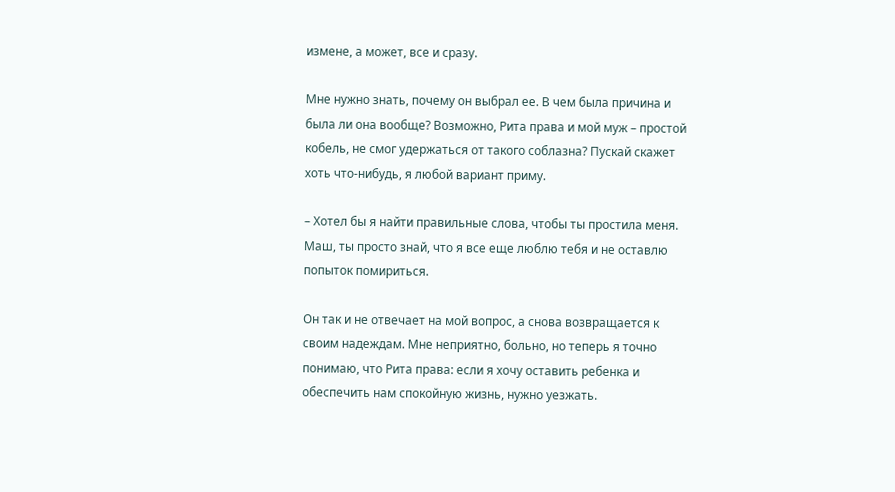измене, а может, все и сразу.

Мне нужно знать, почему он выбрал ее. В чем была причина и была ли она вообще? Возможно, Рита права и мой муж – простой кобель, не смог удержаться от такого соблазна? Пускай скажет хоть что-нибудь, я любой вариант приму.

– Хотел бы я найти правильные слова, чтобы ты простила меня. Маш, ты просто знай, что я все еще люблю тебя и не оставлю попыток помириться.

Он так и не отвечает на мой вопрос, а снова возвращается к своим надеждам. Мне неприятно, больно, но теперь я точно понимаю, что Рита права: если я хочу оставить ребенка и обеспечить нам спокойную жизнь, нужно уезжать.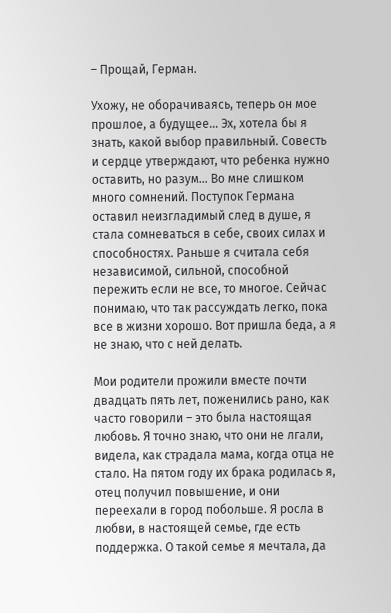– Прощай, Герман.

Ухожу, не оборачиваясь, теперь он мое прошлое, а будущее… Эх, хотела бы я знать, какой выбор правильный. Совесть и сердце утверждают, что ребенка нужно оставить, но разум… Во мне слишком много сомнений. Поступок Германа оставил неизгладимый след в душе, я стала сомневаться в себе, своих силах и способностях. Раньше я считала себя независимой, сильной, способной пережить если не все, то многое. Сейчас понимаю, что так рассуждать легко, пока все в жизни хорошо. Вот пришла беда, а я не знаю, что с ней делать.

Мои родители прожили вместе почти двадцать пять лет, поженились рано, как часто говорили – это была настоящая любовь. Я точно знаю, что они не лгали, видела, как страдала мама, когда отца не стало. На пятом году их брака родилась я, отец получил повышение, и они переехали в город побольше. Я росла в любви, в настоящей семье, где есть поддержка. О такой семье я мечтала, да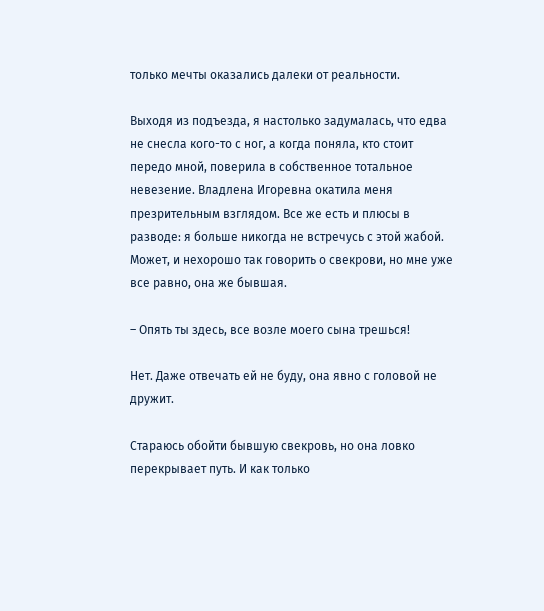только мечты оказались далеки от реальности.

Выходя из подъезда, я настолько задумалась, что едва не снесла кого-то с ног, а когда поняла, кто стоит передо мной, поверила в собственное тотальное невезение. Владлена Игоревна окатила меня презрительным взглядом. Все же есть и плюсы в разводе: я больше никогда не встречусь с этой жабой. Может, и нехорошо так говорить о свекрови, но мне уже все равно, она же бывшая.

– Опять ты здесь, все возле моего сына трешься!

Нет. Даже отвечать ей не буду, она явно с головой не дружит.

Стараюсь обойти бывшую свекровь, но она ловко перекрывает путь. И как только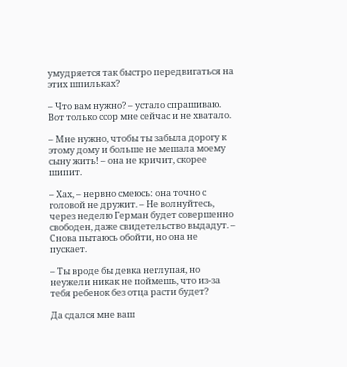умудряется так быстро передвигаться на этих шпильках?

– Что вам нужно? – устало спрашиваю. Вот только ссор мне сейчас и не хватало.

– Мне нужно, чтобы ты забыла дорогу к этому дому и больше не мешала моему сыну жить! – она не кричит, скорее шипит.

– Хах, – нервно смеюсь: она точно с головой не дружит. – Не волнуйтесь, через неделю Герман будет совершенно свободен, даже свидетельство выдадут. – Снова пытаюсь обойти, но она не пускает.

– Ты вроде бы девка неглупая, но неужели никак не поймешь, что из-за тебя ребенок без отца расти будет?

Да сдался мне ваш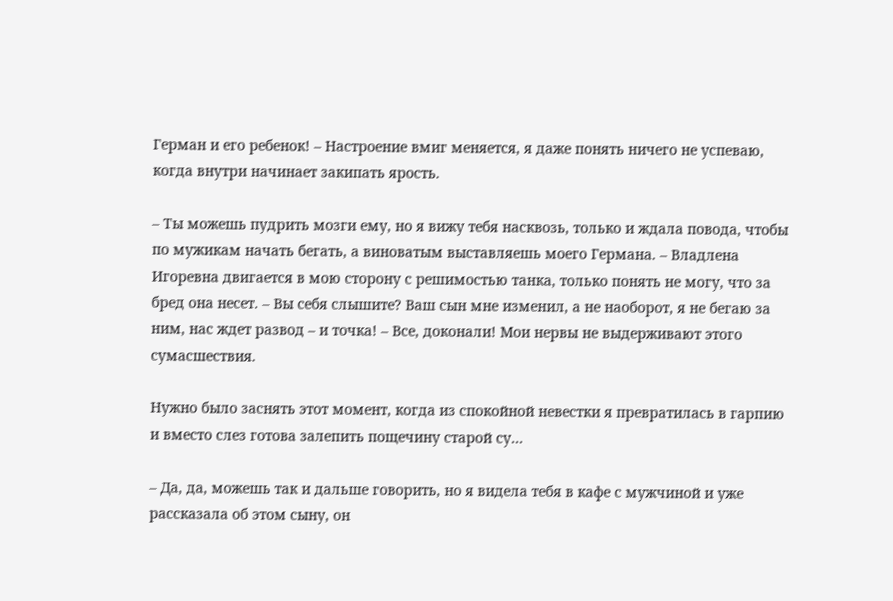Герман и его ребенок! – Настроение вмиг меняется, я даже понять ничего не успеваю, когда внутри начинает закипать ярость.

– Ты можешь пудрить мозги ему, но я вижу тебя насквозь, только и ждала повода, чтобы по мужикам начать бегать, а виноватым выставляешь моего Германа. – Владлена Игоревна двигается в мою сторону с решимостью танка, только понять не могу, что за бред она несет. – Вы себя слышите? Ваш сын мне изменил, а не наоборот, я не бегаю за ним, нас ждет развод – и точка! – Все, доконали! Мои нервы не выдерживают этого сумасшествия.

Нужно было заснять этот момент, когда из спокойной невестки я превратилась в гарпию и вместо слез готова залепить пощечину старой су…

– Да, да, можешь так и дальше говорить, но я видела тебя в кафе с мужчиной и уже рассказала об этом сыну, он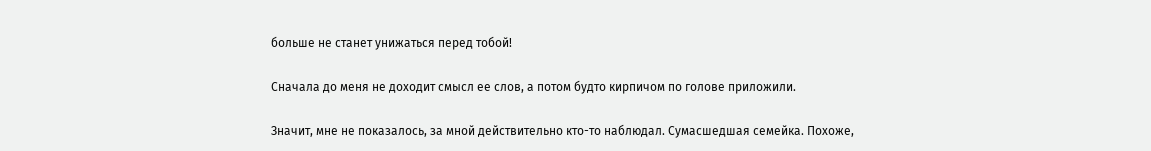больше не станет унижаться перед тобой!

Сначала до меня не доходит смысл ее слов, а потом будто кирпичом по голове приложили.

Значит, мне не показалось, за мной действительно кто-то наблюдал. Сумасшедшая семейка. Похоже,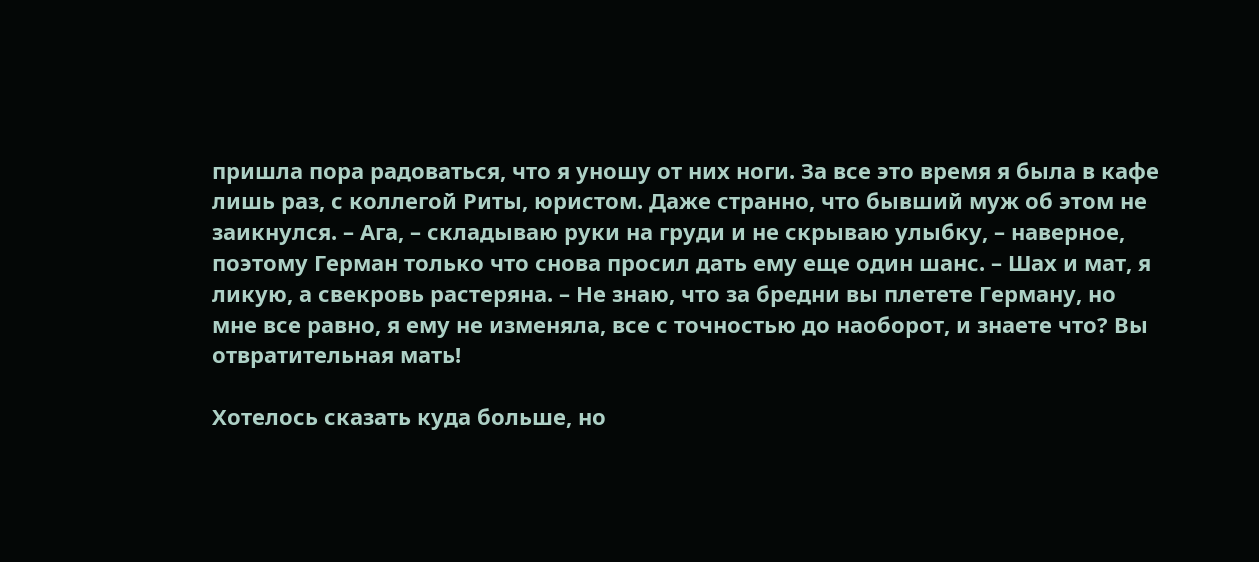пришла пора радоваться, что я уношу от них ноги. За все это время я была в кафе лишь раз, с коллегой Риты, юристом. Даже странно, что бывший муж об этом не заикнулся. – Ага, – складываю руки на груди и не скрываю улыбку, – наверное, поэтому Герман только что снова просил дать ему еще один шанс. – Шах и мат, я ликую, а свекровь растеряна. – Не знаю, что за бредни вы плетете Герману, но мне все равно, я ему не изменяла, все с точностью до наоборот, и знаете что? Вы отвратительная мать!

Хотелось сказать куда больше, но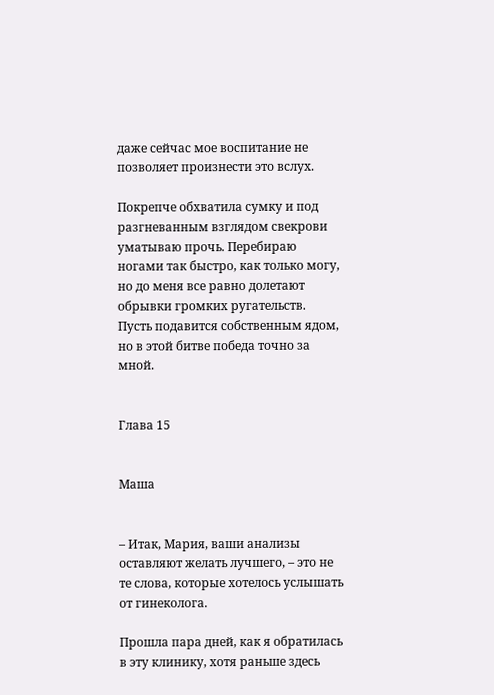даже сейчас мое воспитание не позволяет произнести это вслух.

Покрепче обхватила сумку и под разгневанным взглядом свекрови уматываю прочь. Перебираю ногами так быстро, как только могу, но до меня все равно долетают обрывки громких ругательств. Пусть подавится собственным ядом, но в этой битве победа точно за мной.


Глава 15


Маша


– Итак, Мария, ваши анализы оставляют желать лучшего, – это не те слова, которые хотелось услышать от гинеколога.

Прошла пара дней, как я обратилась в эту клинику, хотя раньше здесь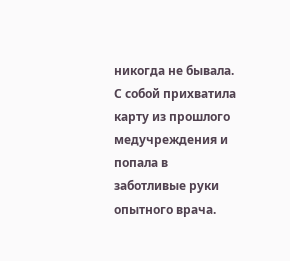никогда не бывала. С собой прихватила карту из прошлого медучреждения и попала в заботливые руки опытного врача.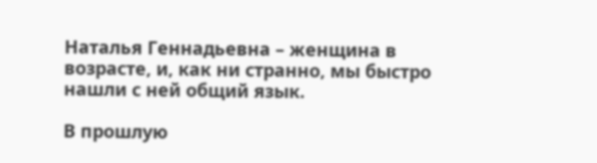Наталья Геннадьевна – женщина в возрасте, и, как ни странно, мы быстро нашли с ней общий язык.

В прошлую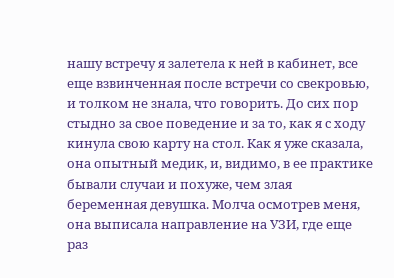нашу встречу я залетела к ней в кабинет, все еще взвинченная после встречи со свекровью, и толком не знала, что говорить. До сих пор стыдно за свое поведение и за то, как я с ходу кинула свою карту на стол. Как я уже сказала, она опытный медик, и, видимо, в ее практике бывали случаи и похуже, чем злая беременная девушка. Молча осмотрев меня, она выписала направление на УЗИ, где еще раз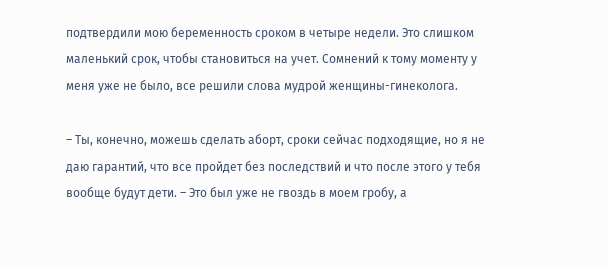подтвердили мою беременность сроком в четыре недели. Это слишком маленький срок, чтобы становиться на учет. Сомнений к тому моменту у меня уже не было, все решили слова мудрой женщины-гинеколога.

– Ты, конечно, можешь сделать аборт, сроки сейчас подходящие, но я не даю гарантий, что все пройдет без последствий и что после этого у тебя вообще будут дети. – Это был уже не гвоздь в моем гробу, а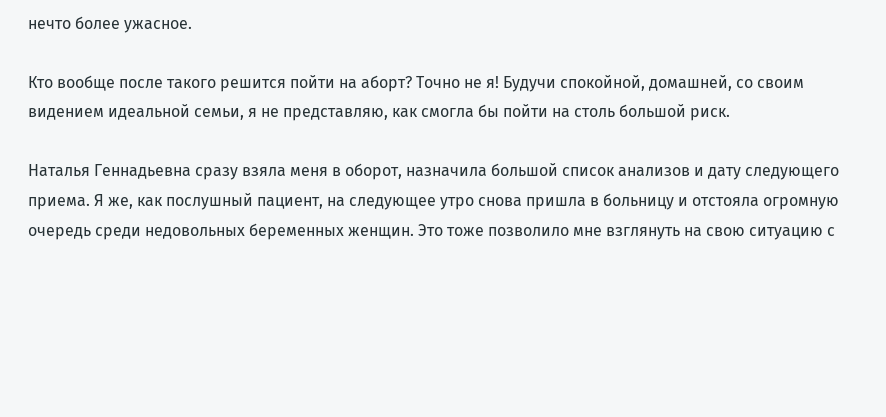нечто более ужасное.

Кто вообще после такого решится пойти на аборт? Точно не я! Будучи спокойной, домашней, со своим видением идеальной семьи, я не представляю, как смогла бы пойти на столь большой риск.

Наталья Геннадьевна сразу взяла меня в оборот, назначила большой список анализов и дату следующего приема. Я же, как послушный пациент, на следующее утро снова пришла в больницу и отстояла огромную очередь среди недовольных беременных женщин. Это тоже позволило мне взглянуть на свою ситуацию с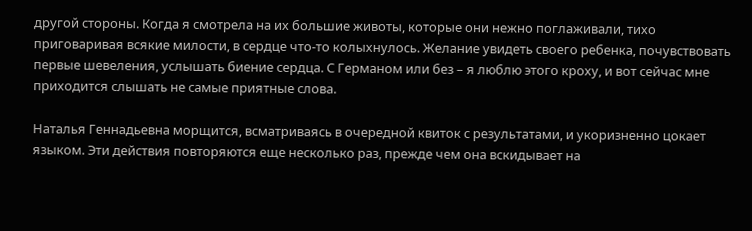другой стороны. Когда я смотрела на их большие животы, которые они нежно поглаживали, тихо приговаривая всякие милости, в сердце что-то колыхнулось. Желание увидеть своего ребенка, почувствовать первые шевеления, услышать биение сердца. С Германом или без – я люблю этого кроху, и вот сейчас мне приходится слышать не самые приятные слова.

Наталья Геннадьевна морщится, всматриваясь в очередной квиток с результатами, и укоризненно цокает языком. Эти действия повторяются еще несколько раз, прежде чем она вскидывает на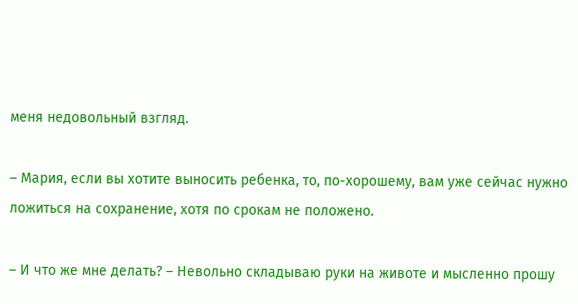меня недовольный взгляд.

– Мария, если вы хотите выносить ребенка, то, по-хорошему, вам уже сейчас нужно ложиться на сохранение, хотя по срокам не положено.

– И что же мне делать? – Невольно складываю руки на животе и мысленно прошу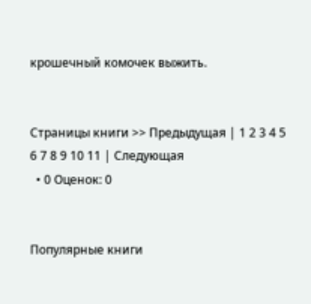крошечный комочек выжить.


Страницы книги >> Предыдущая | 1 2 3 4 5 6 7 8 9 10 11 | Следующая
  • 0 Оценок: 0


Популярные книги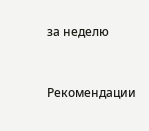за неделю


Рекомендации